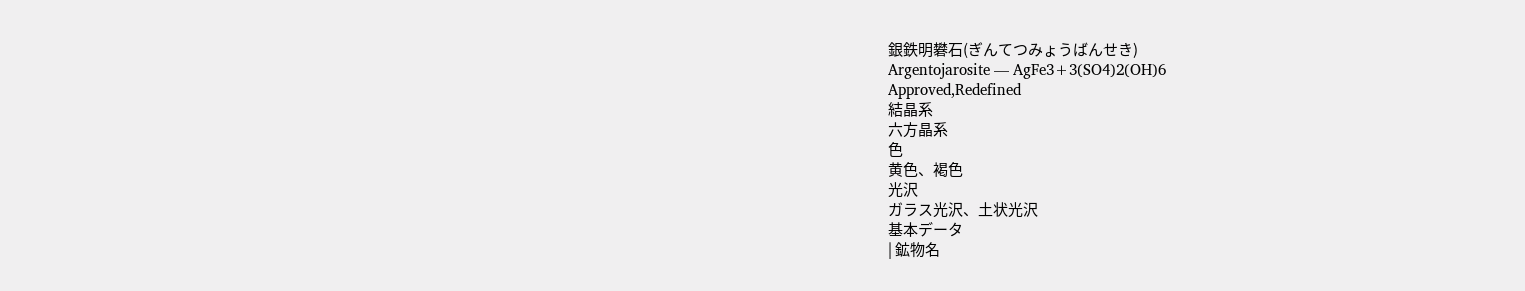銀鉄明礬石(ぎんてつみょうばんせき)
Argentojarosite — AgFe3+3(SO4)2(OH)6
Approved,Redefined
結晶系
六方晶系
色
黄色、褐色
光沢
ガラス光沢、土状光沢
基本データ
| 鉱物名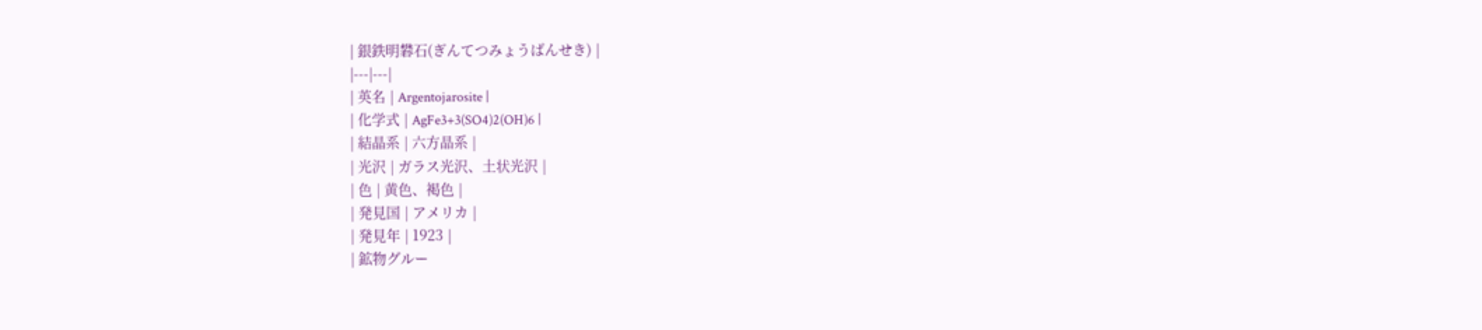| 銀鉄明礬石(ぎんてつみょうばんせき) |
|---|---|
| 英名 | Argentojarosite |
| 化学式 | AgFe3+3(SO4)2(OH)6 |
| 結晶系 | 六方晶系 |
| 光沢 | ガラス光沢、土状光沢 |
| 色 | 黄色、褐色 |
| 発見国 | アメリカ |
| 発見年 | 1923 |
| 鉱物グルー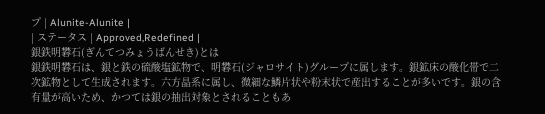プ | Alunite-Alunite |
| ステータス | Approved,Redefined |
銀鉄明礬石(ぎんてつみょうばんせき)とは
銀鉄明礬石は、銀と鉄の硫酸塩鉱物で、明礬石(ジャロサイト)グループに属します。銀鉱床の酸化帯で二次鉱物として生成されます。六方晶系に属し、微細な鱗片状や粉末状で産出することが多いです。銀の含有量が高いため、かつては銀の抽出対象とされることもあ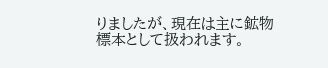りましたが、現在は主に鉱物標本として扱われます。